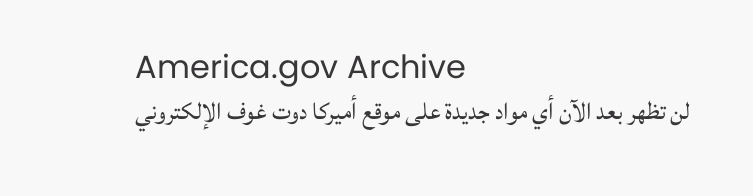America.gov Archive
لن تظهر بعد الآن أي مواد جديدة على موقع أميركا دوت غوف الإلكتروني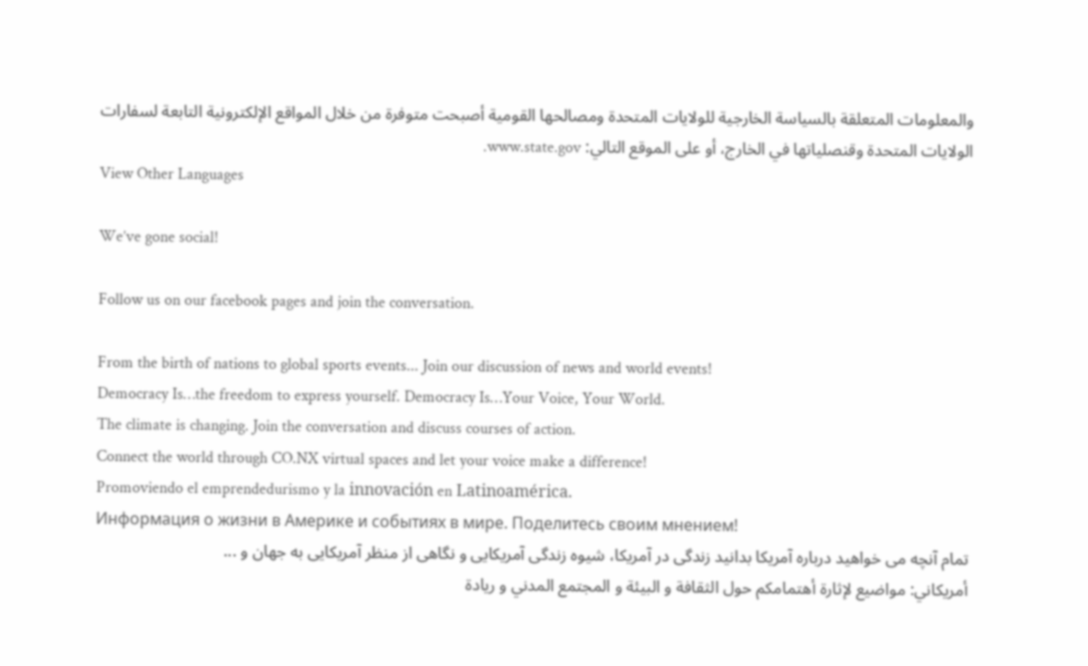والمعلومات المتعلقة بالسياسة الخارجية للولايات المتحدة ومصالحها القومية أصبحت متوفرة من خلال المواقع الإلكترونية التابعة لسفارات الولايات المتحدة وقنصلياتها في الخارج، أو على الموقع التالي: www.state.gov.
View Other Languages

We’ve gone social!

Follow us on our facebook pages and join the conversation.

From the birth of nations to global sports events... Join our discussion of news and world events!
Democracy Is…the freedom to express yourself. Democracy Is…Your Voice, Your World.
The climate is changing. Join the conversation and discuss courses of action.
Connect the world through CO.NX virtual spaces and let your voice make a difference!
Promoviendo el emprendedurismo y la innovación en Latinoamérica.
Информация о жизни в Америке и событиях в мире. Поделитесь своим мнением!
تمام آنچه می خواهید درباره آمریکا بدانید زندگی در آمریکا، شیوه زندگی آمریکایی و نگاهی از منظر آمریکایی به جهان و ...
أمريكاني: مواضيع لإثارة أهتمامكم حول الثقافة و البيئة و المجتمع المدني و ريادة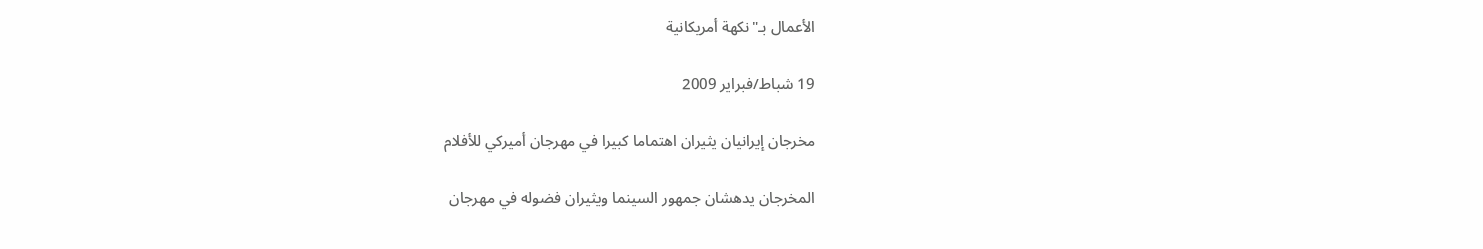الأعمال بـ"نكهة أمريكانية

19 شباط/فبراير 2009

مخرجان إيرانيان يثيران اهتماما كبيرا في مهرجان أميركي للأفلام

المخرجان يدهشان جمهور السينما ويثيران فضوله في مهرجان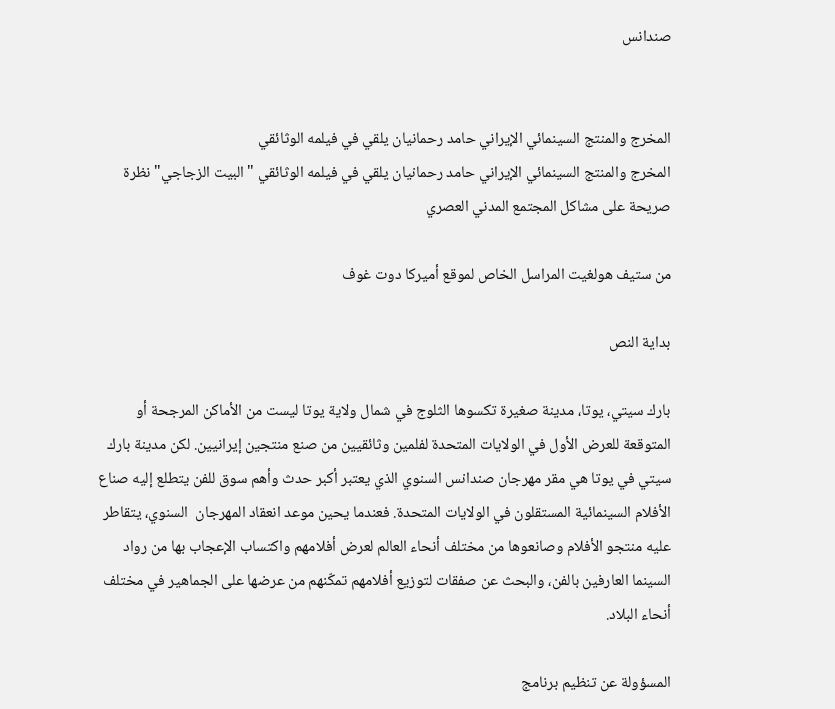صندانس


المخرج والمنتج السينمائي الإيراني حامد رحمانيان يلقي في فيلمه الوثائقي
المخرج والمنتج السينمائي الإيراني حامد رحمانيان يلقي في فيلمه الوثائقي "البيت الزجاجي" نظرة صريحة على مشاكل المجتمع المدني العصري

من ستيف هولغيت المراسل الخاص لموقع أميركا دوت غوف

بداية النص

بارك سيتي، يوتا، مدينة صغيرة تكسوها الثلوج في شمال ولاية يوتا ليست من الأماكن المرجحة أو المتوقعة للعرض الأول في الولايات المتحدة لفلمين وثائقيين من صنع منتجين إيرانيين. لكن مدينة بارك سيتي في يوتا هي مقر مهرجان صندانس السنوي الذي يعتبر أكبر حدث وأهم سوق للفن يتطلع إليه صناع الأفلام السينمائية المستقلون في الولايات المتحدة. فعندما يحين موعد انعقاد المهرجان  السنوي، يتقاطر عليه منتجو الأفلام وصانعوها من مختلف أنحاء العالم لعرض أفلامهم واكتساب الإعجاب بها من رواد السينما العارفين بالفن، والبحث عن صفقات لتوزيع أفلامهم تمكّنهم من عرضها على الجماهير في مختلف أنحاء البلاد.

المسؤولة عن تنظيم برنامج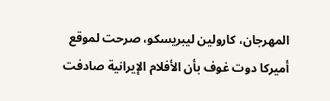المهرجان، كارولين ليبريسكو، صرحت لموقع أميركا دوت غوف بأن الأفلام الإيرانية صادفت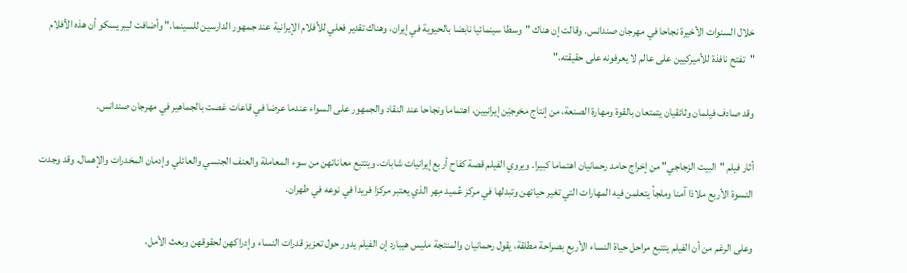خلال السنوات الأخيرة نجاحا في مهرجان صندانس. وقالت إن هناك "وسطا سينمائيا نابضا بالحيوية في إيران، وهناك تقدير فعلي للأفلام الإيرانية عند جمهور الدارسين للسينما." وأضافت ليبريسكو أن هذه الأفلام "تفتح نافذة للأميركيين على عالم لا يعرفونه على حقيقته."

وقد صادف فيلمان وثائقيان يتمتعان بالقوة ومهارة الصنعة، من إنتاج مخرجيْن إيرانيين، اهتماما ونجاحا عند النقاد والجمهور على السواء عندما عرضا في قاعات غصت بالجماهير في مهرجان صندانس.

أثار فيلم "البيت الزجاجي" من إخراج حامد رحمانيان اهتماما كبيرا. ويروي الفيلم قصة كفاح أربع إيرانيات شابات، ويتتبع معاناتهن من سوء المعاملة والعنف الجنسي والعائلي وإدمان المخدرات والإهمال. وقد وجدت النسوة الأربع ملاذا آمنا وملجأ يتعلمن فيه المهارات التي تغير حياتهن وتبدلها في مركز عُميد مِهر الذي يعتبر مركزا فريدا في نوعه في طهران.

وعلى الرغم من أن الفيلم يتتبع مراحل حياة النساء الأربع بصراحة مطلقة، يقول رحمانيان والمنتجة مليس هيبارد إن الفيلم يدور حول تعزيز قدرات النساء وإدراكهن لحقوقهن وبعث الأمل،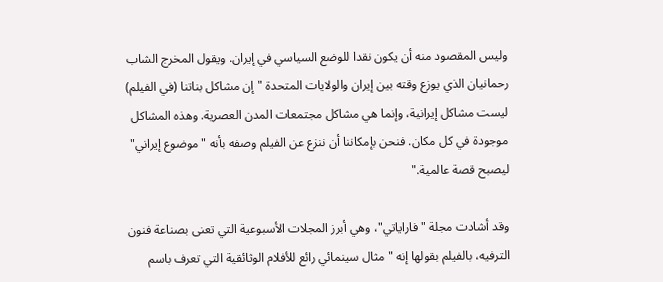وليس المقصود منه أن يكون نقدا للوضع السياسي في إيران. ويقول المخرج الشاب رحمانيان الذي يوزع وقته بين إيران والولايات المتحدة "إن مشاكل بناتنا (في الفيلم) ليست مشاكل إيرانية، وإنما هي مشاكل مجتمعات المدن العصرية. وهذه المشاكل موجودة في كل مكان. فنحن بإمكاننا أن ننزع عن الفيلم وصفه بأنه "موضوع إيراني" ليصبح قصة عالمية."

وقد أشادت مجلة "فاراياتي"، وهي أبرز المجلات الأسبوعية التي تعنى بصناعة فنون الترفيه، بالفيلم بقولها إنه " مثال سينمائي رائع للأفلام الوثائقية التي تعرف باسم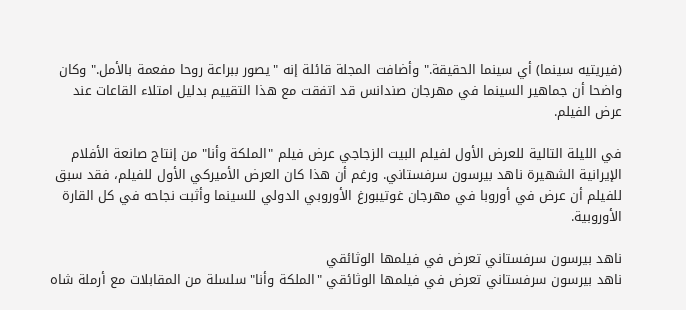(فيريتيه سينما) أي سينما الحقيقة." وأضافت المجلة قائلة إنه "يصور ببراعة روحا مفعمة بالأمل." وكان واضحا أن جماهير السينما في مهرجان صندانس قد اتفقت مع هذا التقييم بدليل امتلاء القاعات عند عرض الفيلم.

في الليلة التالية للعرض الأول لفيلم البيت الزجاجي عرض فيلم "الملكة وأنا" من إنتاج صانعة الأفلام الإيرانية الشهيرة ناهد بيرسون سرفستاني. ورغم أن هذا كان العرض الأميركي الأول للفيلم، فقد سبق للفيلم أن عرض في أوروبا في مهرجان غوتيبورغ الأوروبي الدولي للسينما وأثبت نجاحه في كل القارة الأوروبية.

ناهد بيرسون سرفستاني تعرض في فيلمها الوثائقي
ناهد بيرسون سرفستاني تعرض في فيلمها الوثائقي "الملكة وأنا" سلسلة من المقابلات مع أرملة شاه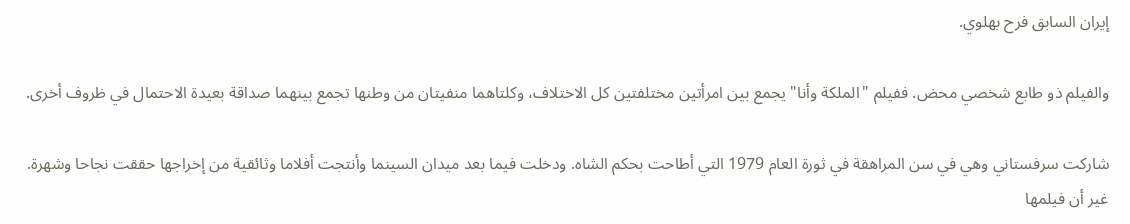إيران السابق فرح بهلوي.

والفيلم ذو طابع شخصي محض. ففيلم "الملكة وأنا" يجمع بين امرأتين مختلفتين كل الاختلاف، وكلتاهما منفيتان من وطنها تجمع بينهما صداقة بعيدة الاحتمال في ظروف أخرى.

شاركت سرفستاني وهي في سن المراهقة في ثورة العام 1979 التي أطاحت بحكم الشاه. ودخلت فيما بعد ميدان السينما وأنتجت أفلاما وثائقية من إخراجها حققت نجاحا وشهرة. غير أن فيلمها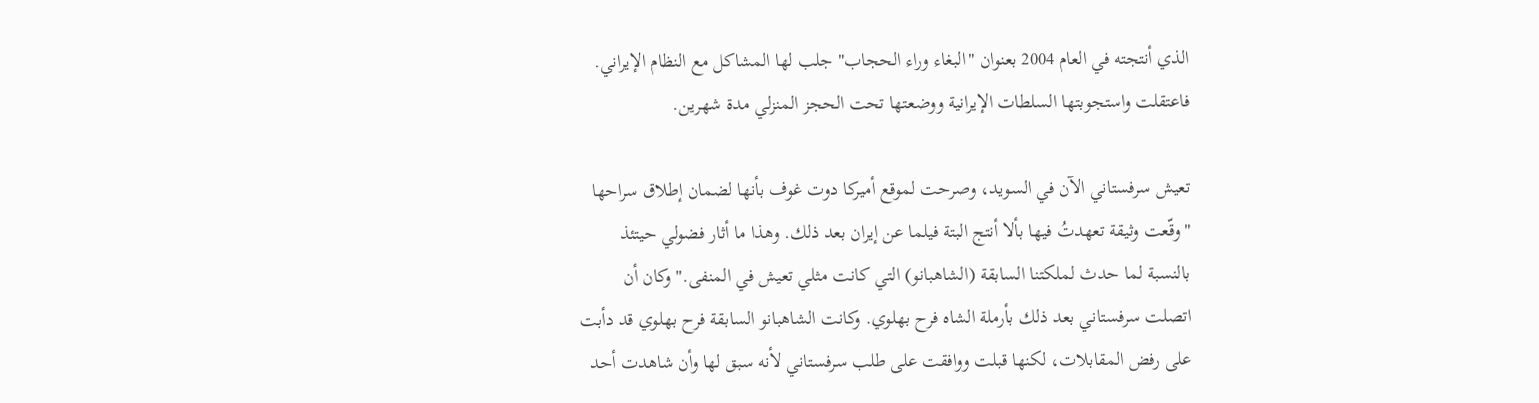الذي أنتجته في العام 2004 بعنوان "البغاء وراء الحجاب" جلب لها المشاكل مع النظام الإيراني. فاعتقلت واستجوبتها السلطات الإيرانية ووضعتها تحت الحجز المنزلي مدة شهرين.

تعيش سرفستاني الآن في السويد، وصرحت لموقع أميركا دوت غوف بأنها لضمان إطلاق سراحها "وقّعت وثيقة تعهدتُ فيها بألا أنتج البتة فيلما عن إيران بعد ذلك. وهذا ما أثار فضولي حيتئذ بالنسبة لما حدث لملكتنا السابقة (الشاهبانو) التي كانت مثلي تعيش في المنفى." وكان أن اتصلت سرفستاني بعد ذلك بأرملة الشاه فرح بهلوي. وكانت الشاهبانو السابقة فرح بهلوي قد دأبت على رفض المقابلات، لكنها قبلت ووافقت على طلب سرفستاني لأنه سبق لها وأن شاهدت أحد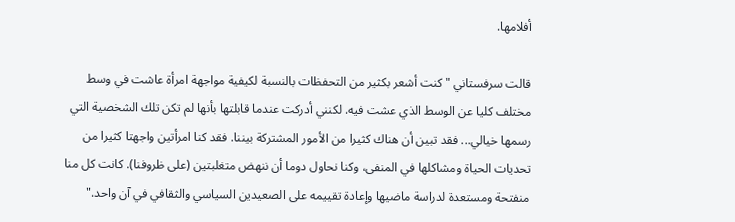أفلامها.

قالت سرفستاني "كنت أشعر بكثير من التحفظات بالنسبة لكيفية مواجهة امرأة عاشت في وسط مختلف كليا عن الوسط الذي عشت فيه. لكنني أدركت عندما قابلتها بأنها لم تكن تلك الشخصية التي رسمها خيالي... فقد تبين أن هناك كثيرا من الأمور المشتركة بيننا. فقد كنا امرأتين واجهتا كثيرا من تحديات الحياة ومشاكلها في المنفى، وكنا نحاول دوما أن ننهض متغلبتين (على ظروفنا). كانت كل منا منفتحة ومستعدة لدراسة ماضيها وإعادة تقييمه على الصعيدين السياسي والثقافي في آن واحد."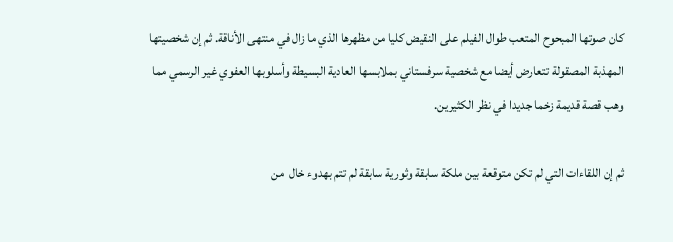كان صوتها المبحوح المتعب طوال الفيلم على النقيض كليا من مظهرها الذي ما زال في منتهى الأناقة. ثم إن شخصيتها المهذبة المصقولة تتعارض أيضا مع شخصية سرفستاني بملابسها العادية البسيطة وأسلوبها العفوي غير الرسمي مما وهب قصة قديمة زخما جديدا في نظر الكثيرين.

ثم إن اللقاءات التي لم تكن متوقعة بين ملكة سابقة وثورية سابقة لم تتم بهدوء خال  من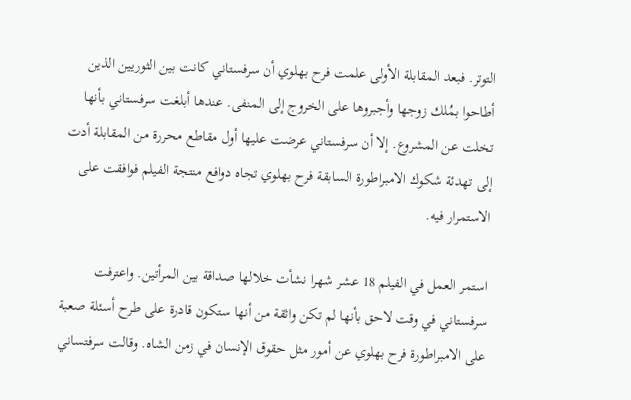التوتر. فبعد المقابلة الأولى علمت فرح بهلوي أن سرفستاني كانت بين الثوريين الذين أطاحوا بمُلك زوجها وأجبروها على الخروج إلى المنفى. عندها أبلغت سرفستاني بأنها تخلت عن المشروع. إلا أن سرفستاني عرضت عليها أول مقاطع محررة من المقابلة أدت إلى تهدئة شكوك الامبراطورة السابقة فرح بهلوي تجاه دوافع منتجة الفيلم فوافقت على الاستمرار فيه.

استمر العمل في الفيلم 18 عشر شهرا نشأت خلالها صداقة بين المرأتين. واعترفت سرفستاني في وقت لاحق بأنها لم تكن واثقة من أنها ستكون قادرة على طرح أسئلة صعبة على الامبراطورة فرح بهلوي عن أمور مثل حقوق الإنسان في زمن الشاه. وقالت سرفتساني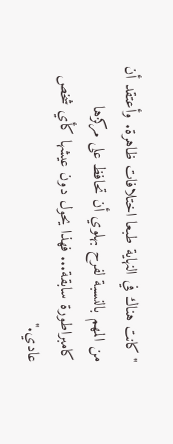"كانت هناك في النهاية طبعا اختلافات ظاهرة. وأعتقد أن من المهم بالنسبة لفرح بهلوي أن تحافظ على مركزها كامبراطورة سابقة... فهذا يحول دون عيشها كأي شخص عادي."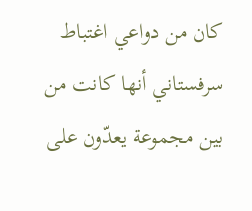كان من دواعي اغتباط سرفستاني أنها كانت من بين مجموعة يعدّون على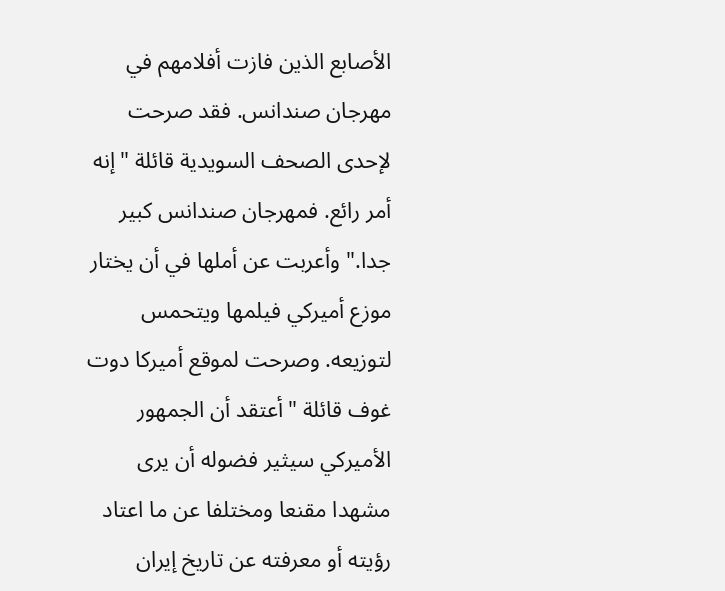الأصابع الذين فازت أفلامهم في مهرجان صندانس. فقد صرحت لإحدى الصحف السويدية قائلة "إنه أمر رائع. فمهرجان صندانس كبير جدا." وأعربت عن أملها في أن يختار موزع أميركي فيلمها ويتحمس لتوزيعه. وصرحت لموقع أميركا دوت غوف قائلة "أعتقد أن الجمهور الأميركي سيثير فضوله أن يرى مشهدا مقنعا ومختلفا عن ما اعتاد رؤيته أو معرفته عن تاريخ إيران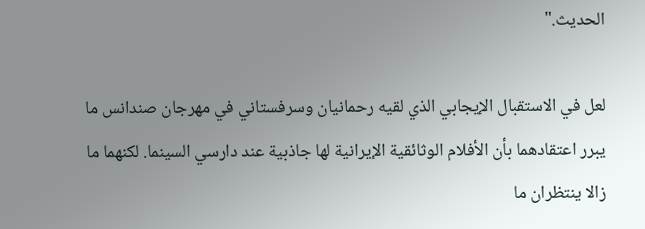الحديث."

لعل في الاستقبال الإيجابي الذي لقيه رحمانيان وسرفستاني في مهرجان صندانس ما يبرر اعتقادهما بأن الأفلام الوثائقية الإيرانية لها جاذبية عند دارسي السينما. لكنهما ما زالا ينتظران ما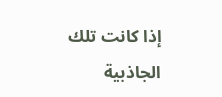إذا كانت تلك الجاذبية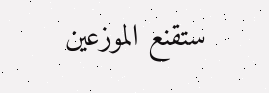ستقنع الموزعين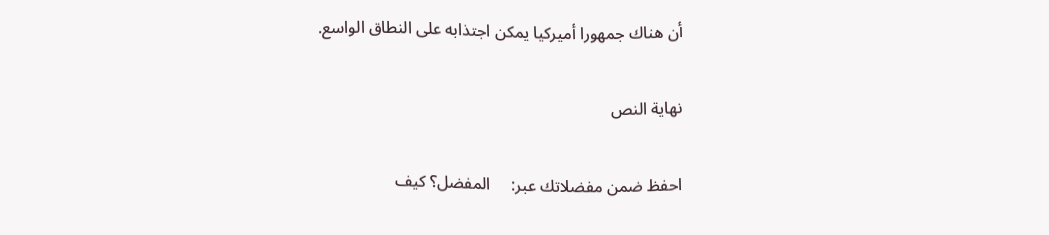أن هناك جمهورا أميركيا يمكن اجتذابه على النطاق الواسع.

نهاية النص

احفظ ضمن مفضلاتك عبر:     المفضل؟ كيف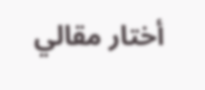أختار مقالي